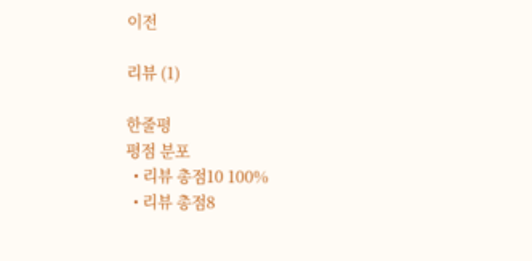이전

리뷰 (1)

한줄평
평점 분포
  • 리뷰 총점10 100%
  • 리뷰 총점8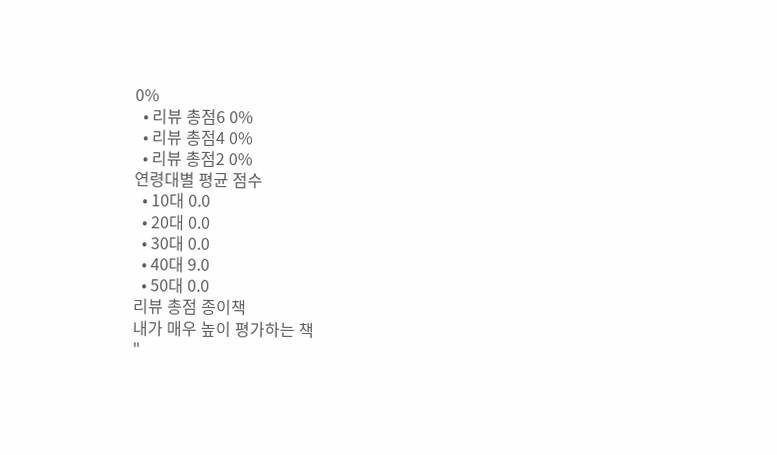0%
  • 리뷰 총점6 0%
  • 리뷰 총점4 0%
  • 리뷰 총점2 0%
연령대별 평균 점수
  • 10대 0.0
  • 20대 0.0
  • 30대 0.0
  • 40대 9.0
  • 50대 0.0
리뷰 총점 종이책
내가 매우 높이 평가하는 책
"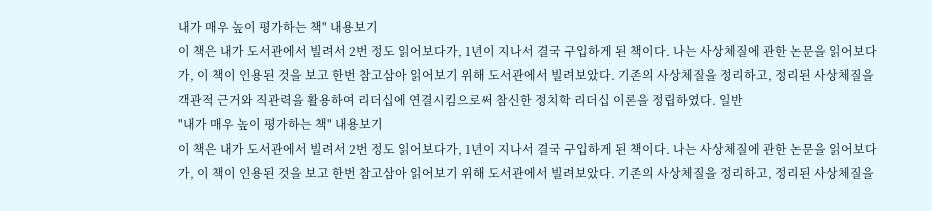내가 매우 높이 평가하는 책" 내용보기
이 책은 내가 도서관에서 빌려서 2번 정도 읽어보다가, 1년이 지나서 결국 구입하게 된 책이다. 나는 사상체질에 관한 논문을 읽어보다가, 이 책이 인용된 것을 보고 한번 참고삼아 읽어보기 위해 도서관에서 빌려보았다. 기존의 사상체질을 정리하고, 정리된 사상체질을 객관적 근거와 직관력을 활용하여 리더십에 연결시킴으로써 참신한 정치학 리더십 이론을 정립하였다. 일반
"내가 매우 높이 평가하는 책" 내용보기
이 책은 내가 도서관에서 빌려서 2번 정도 읽어보다가, 1년이 지나서 결국 구입하게 된 책이다. 나는 사상체질에 관한 논문을 읽어보다가, 이 책이 인용된 것을 보고 한번 참고삼아 읽어보기 위해 도서관에서 빌려보았다. 기존의 사상체질을 정리하고, 정리된 사상체질을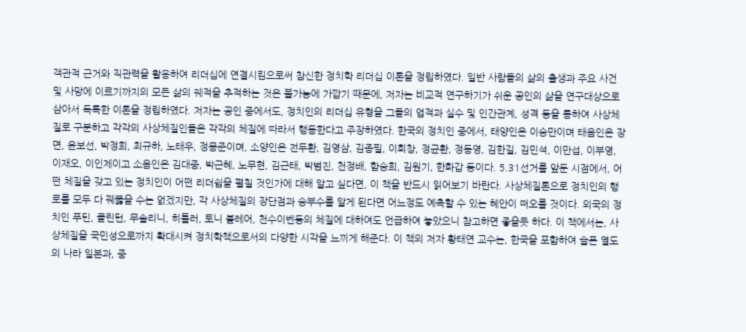객관적 근거와 직관력을 활용하여 리더십에 연결시킴으로써 참신한 정치학 리더십 이론을 정립하였다. 일반 사람들의 삶의 출생과 주요 사건 및 사망에 이르기까지의 모든 삶의 궤적을 추적하는 것은 불가능에 가깝기 때문에, 저자는 비교적 연구하기가 쉬운 공인의 삶을 연구대상으로 삼아서 독특한 이론을 정립하였다. 저자는 공인 중에서도, 정치인의 리더십 유형을 그들의 업적과 실수 및 인간관계, 성격 등을 통하여 사상체질로 구분하고 각각의 사상체질인들은 각각의 체질에 따라서 행동한다고 주장하였다. 한국의 정치인 중에서, 태양인은 이승만이며 태음인은 장면, 윤보선, 박정희, 최규하, 노태우, 정몽준이며, 소양인은 전두환, 김영삼, 김종필, 이회창, 정균환, 정동영, 김한길, 김민석, 이만섭, 이부영, 이재오, 이인제이고 소음인은 김대중, 박근혜, 노무현, 김근태, 박범진, 천정배, 함승희, 김원기, 한화갑 등이다. 5.31선거를 앞둔 시점에서, 어떤 체질을 갖고 있는 정치인이 어떤 리더쉽을 펼칠 것인가에 대해 알고 싶다면, 이 책을 반드시 읽어보기 바란다. 사상체질론으로 정치인의 행로를 모두 다 꿰뚫을 수는 없겠지만, 각 사상체질의 장단점과 승부수를 알게 된다면 어느정도 예측할 수 있는 혜안이 떠오를 것이다. 외국의 정치인 푸틴, 클린턴, 무솔리니, 히틀러, 토니 블레어, 천수이벤등의 체질에 대하여도 언급하여 놓았으니 참고하면 좋을듯 하다. 이 책에서는, 사상체질을 국민성으로까지 확대시켜 정치학책으로서의 다양한 시각을 느끼게 해준다. 이 책의 저자 황태연 교수는, 한국을 포함하여 슬픈 열도의 나라 일본과, 중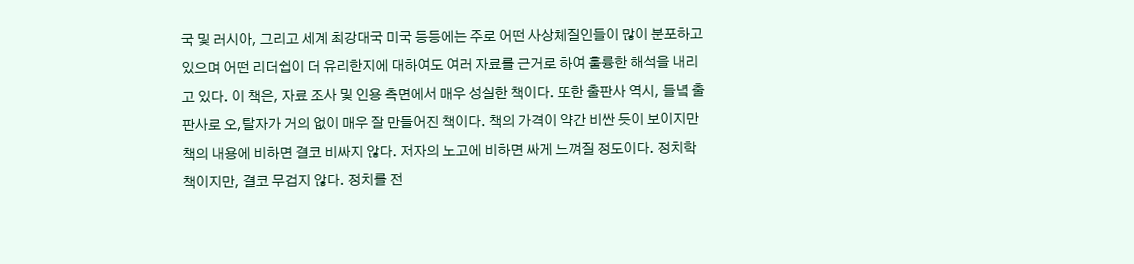국 및 러시아, 그리고 세계 최강대국 미국 등등에는 주로 어떤 사상체질인들이 많이 분포하고 있으며 어떤 리더쉽이 더 유리한지에 대하여도 여러 자료를 근거로 하여 훌륭한 해석을 내리고 있다. 이 책은, 자료 조사 및 인용 측면에서 매우 성실한 책이다. 또한 출판사 역시, 들녘 출판사로 오,탈자가 거의 없이 매우 잘 만들어진 책이다. 책의 가격이 약간 비싼 듯이 보이지만 책의 내용에 비하면 결코 비싸지 않다. 저자의 노고에 비하면 싸게 느껴질 정도이다. 정치학 책이지만, 결코 무겁지 않다. 정치를 전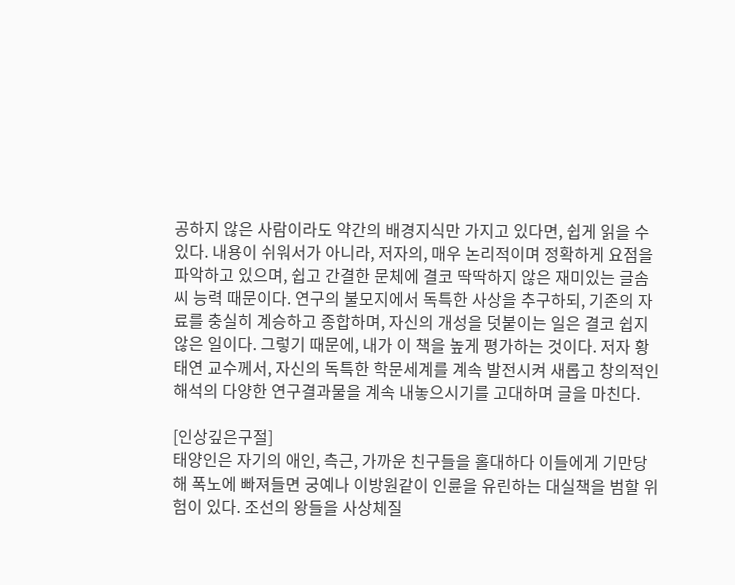공하지 않은 사람이라도 약간의 배경지식만 가지고 있다면, 쉽게 읽을 수 있다. 내용이 쉬워서가 아니라, 저자의, 매우 논리적이며 정확하게 요점을 파악하고 있으며, 쉽고 간결한 문체에 결코 딱딱하지 않은 재미있는 글솜씨 능력 때문이다. 연구의 불모지에서 독특한 사상을 추구하되, 기존의 자료를 충실히 계승하고 종합하며, 자신의 개성을 덧붙이는 일은 결코 쉽지 않은 일이다. 그렇기 때문에, 내가 이 책을 높게 평가하는 것이다. 저자 황태연 교수께서, 자신의 독특한 학문세계를 계속 발전시켜 새롭고 창의적인 해석의 다양한 연구결과물을 계속 내놓으시기를 고대하며 글을 마친다.

[인상깊은구절]
태양인은 자기의 애인, 측근, 가까운 친구들을 홀대하다 이들에게 기만당해 폭노에 빠져들면 궁예나 이방원같이 인륜을 유린하는 대실책을 범할 위험이 있다. 조선의 왕들을 사상체질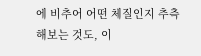에 비추어 어떤 체질인지 추측해보는 것도, 이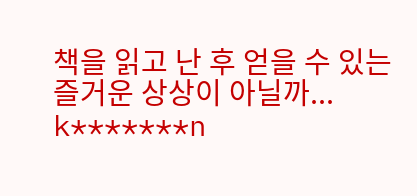책을 읽고 난 후 얻을 수 있는 즐거운 상상이 아닐까...
k*******n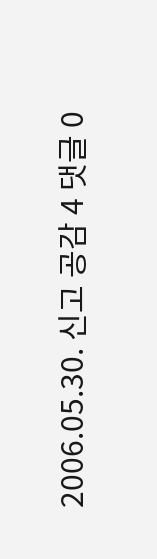2006.05.30. 신고 공감 4 댓글 0